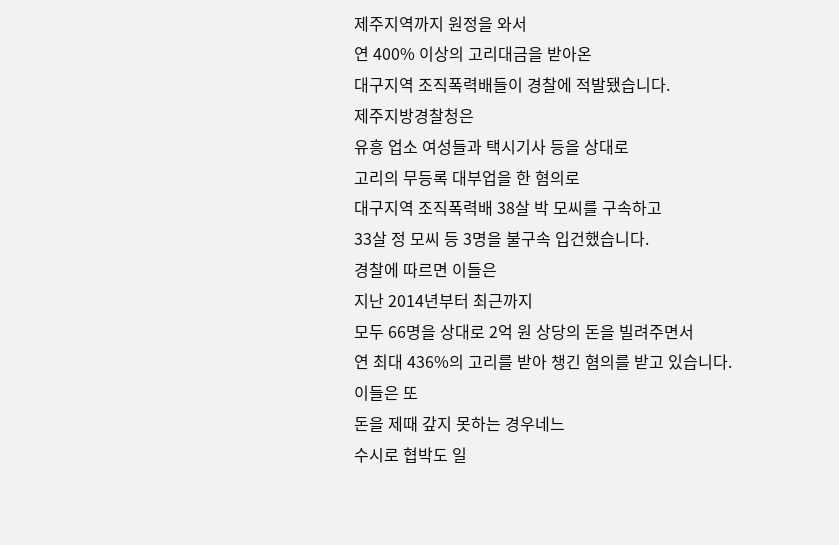제주지역까지 원정을 와서
연 400% 이상의 고리대금을 받아온
대구지역 조직폭력배들이 경찰에 적발됐습니다.
제주지방경찰청은
유흥 업소 여성들과 택시기사 등을 상대로
고리의 무등록 대부업을 한 혐의로
대구지역 조직폭력배 38살 박 모씨를 구속하고
33살 정 모씨 등 3명을 불구속 입건했습니다.
경찰에 따르면 이들은
지난 2014년부터 최근까지
모두 66명을 상대로 2억 원 상당의 돈을 빌려주면서
연 최대 436%의 고리를 받아 챙긴 혐의를 받고 있습니다.
이들은 또
돈을 제때 갚지 못하는 경우네느
수시로 협박도 일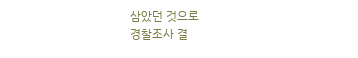삼았던 것으로
경찰조사 결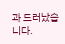과 드러났습니다.